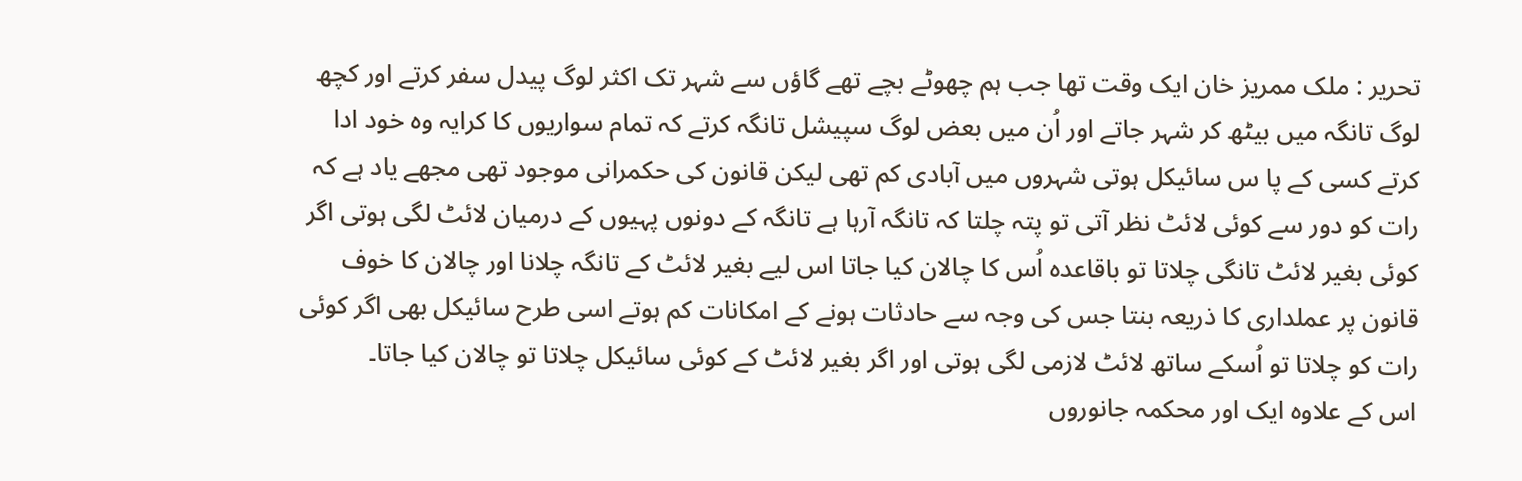تحریر : ملک ممریز خان ایک وقت تھا جب ہم چھوٹے بچے تھے گاؤں سے شہر تک اکثر لوگ پیدل سفر کرتے اور کچھ لوگ تانگہ میں بیٹھ کر شہر جاتے اور اُن میں بعض لوگ سپیشل تانگہ کرتے کہ تمام سواریوں کا کرایہ وہ خود ادا کرتے کسی کے پا س سائیکل ہوتی شہروں میں آبادی کم تھی لیکن قانون کی حکمرانی موجود تھی مجھے یاد ہے کہ رات کو دور سے کوئی لائٹ نظر آتی تو پتہ چلتا کہ تانگہ آرہا ہے تانگہ کے دونوں پہیوں کے درمیان لائٹ لگی ہوتی اگر کوئی بغیر لائٹ تانگی چلاتا تو باقاعدہ اُس کا چالان کیا جاتا اس لیے بغیر لائٹ کے تانگہ چلانا اور چالان کا خوف قانون پر عملداری کا ذریعہ بنتا جس کی وجہ سے حادثات ہونے کے امکانات کم ہوتے اسی طرح سائیکل بھی اگر کوئی رات کو چلاتا تو اُسکے ساتھ لائٹ لازمی لگی ہوتی اور اگر بغیر لائٹ کے کوئی سائیکل چلاتا تو چالان کیا جاتا۔
اس کے علاوہ ایک اور محکمہ جانوروں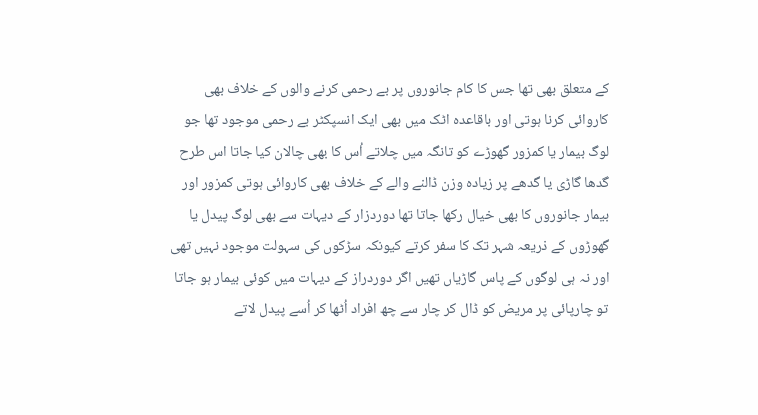کے متعلق بھی تھا جس کا کام جانوروں پر بے رحمی کرنے والوں کے خلاف بھی کاروائی کرنا ہوتی اور باقاعدہ اٹک میں بھی ایک انسپکٹر بے رحمی موجود تھا جو لوگ بیمار یا کمزور گھوڑے کو تانگہ میں چلاتے اُس کا بھی چالان کیا جاتا اس طرح گدھا گاڑی یا گدھے پر زیادہ وزن ڈالنے والے کے خلاف بھی کاروائی ہوتی کمزور اور بیمار جانوروں کا بھی خیال رکھا جاتا تھا دوردزار کے دیہات سے بھی لوگ پیدل یا گھوڑوں کے ذریعہ شہر تک کا سفر کرتے کیونکہ سڑکوں کی سہولت موجود نہیں تھی اور نہ ہی لوگوں کے پاس گاڑیاں تھیں اگر دوردراز کے دیہات میں کوئی بیمار ہو جاتا تو چارپائی پر مریض کو ڈال کر چار سے چھ افراد اُٹھا کر اُسے پیدل لاتے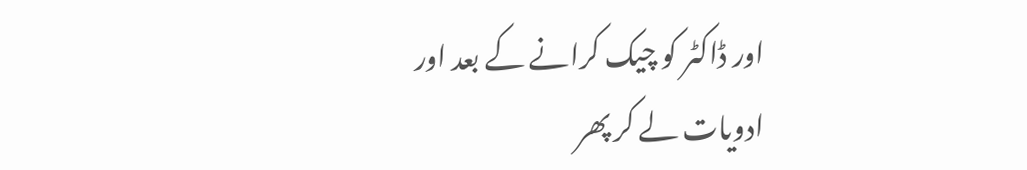اور ڈاکٹر کو چیک کرانے کے بعد اور ادویات لے کر پھر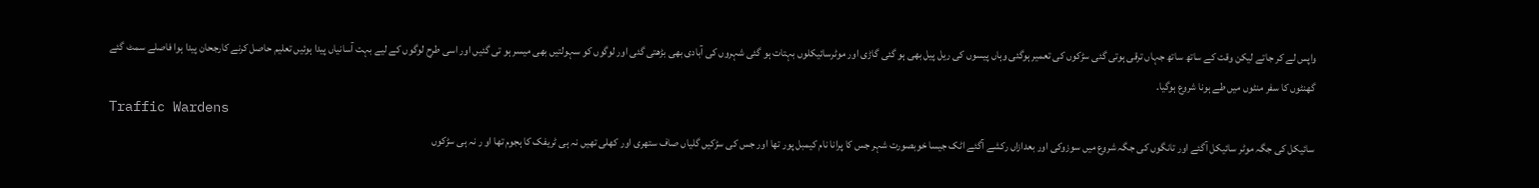واپس لے کر جاتے لیکن وقت کے ساتھ ساتھ جہاں ترقی ہوتی گئی سڑکوں کی تعمیر ہوگئی وہاں پیسوں کی ریل پیل بھی ہو گئی گاڑی اور موٹرسائیکلوں بہتات ہو گئی شہروں کی آبادی بھی بڑھتی گئی اور لوگوں کو سہولتیں بھی میسر ہو تی گئیں اور اسی طرح لوگوں کے لیے بہت آسانیاں پیدا ہوئیں تعلیم حاصل کرنے کارجحان پیدا ہوا فاصلے سمٹ گئے گھنٹوں کا سفر منٹوں میں طے ہونا شروع ہوگیا۔
Traffic Wardens
سائیکل کی جگہ موٹر سائیکل آگئے اور تانگوں کی جگہ شروع میں سوزوکی اور بعدازاں رکشے آگئے اٹک جیسا خوبصورت شہر جس کا پرانا نام کیمبل پور تھا اور جس کی سڑکیں گلیاں صاف ستھری اور کھلی تھیں نہ ہی ٹریفک کا ہجوم تھا او ر نہ ہی سڑکوں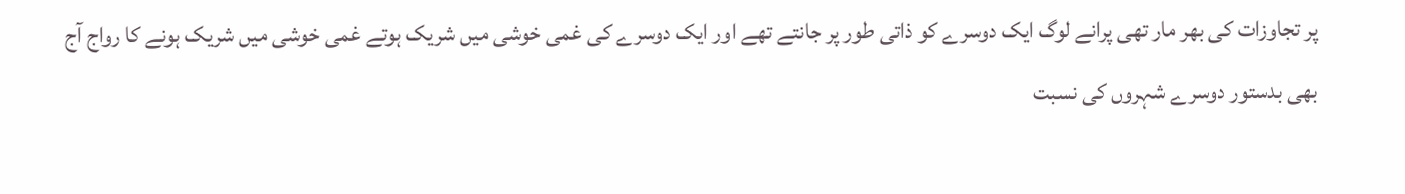پر تجاوزات کی بھر مار تھی پرانے لوگ ایک دوسرے کو ذاتی طور پر جانتے تھے اور ایک دوسرے کی غمی خوشی میں شریک ہوتے غمی خوشی میں شریک ہونے کا رواج آج بھی بدستور دوسرے شہروں کی نسبت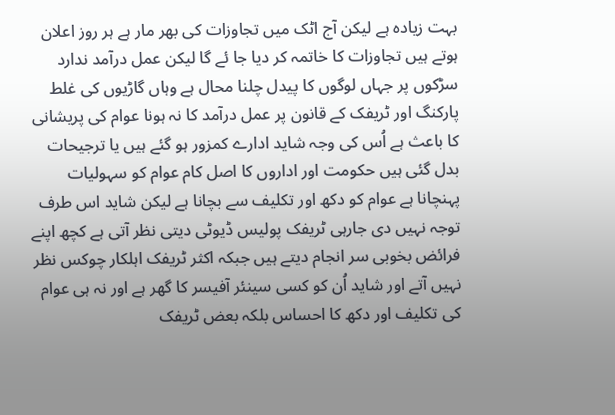بہت زیادہ ہے لیکن آج اٹک میں تجاوزات کی بھر مار ہے ہر روز اعلان ہوتے ہیں تجاوزات کا خاتمہ کر دیا جا ئے گا لیکن عمل درآمد ندارد سڑکوں پر جہاں لوگوں کا پیدل چلنا محال ہے وہاں گاڑیوں کی غلط پارکنگ اور ٹریفک کے قانون پر عمل درآمد کا نہ ہونا عوام کی پریشانی کا باعث ہے اُس کی وجہ شاید ادارے کمزور ہو گئے ہیں یا ترجیحات بدل گئی ہیں حکومت اور اداروں کا اصل کام عوام کو سہولیات پہنچانا ہے عوام کو دکھ اور تکلیف سے بچانا ہے لیکن شاید اس طرف توجہ نہیں دی جارہی ٹریفک پولیس ڈیوٹی دیتی نظر آتی ہے کچھ اپنے فرائض بخوبی سر انجام دیتے ہیں جبکہ اکثر ٹریفک اہلکار چوکس نظر نہیں آتے اور شاید اُن کو کسی سینئر آفیسر کا گھر ہے اور نہ ہی عوام کی تکلیف اور دکھ کا احساس بلکہ بعض ٹریفک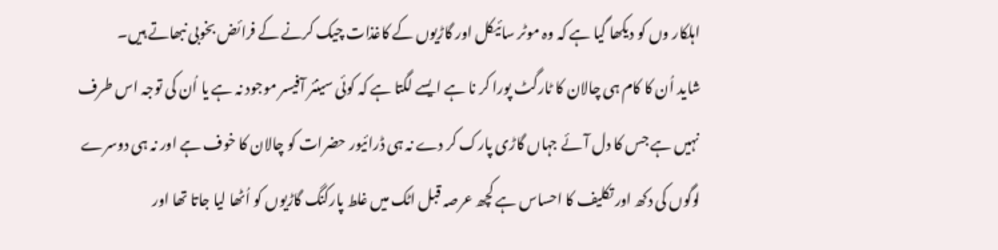اہلکار وں کو دیکھا گیا ہے کہ وہ موٹر سائیکل اور گاڑیوں کے کاغذات چیک کرنے کے فرائض بخوبی نبھاتے ہیں۔
شاید اُن کا کام ہی چالان کا ٹارگٹ پورا کر نا ہے ایسے لگتا ہے کہ کوئی سینئر آفیسر موجود نہ ہے یا اُن کی توجہ اس طرف نہیں ہے جس کا دل آئے جہاں گاڑی پارک کر دے نہ ہی ڈرائیور حضرات کو چالان کا خوف ہے اور نہ ہی دوسرے لوگوں کی دکھ اور تکلیف کا احساس ہے کچھ عرصہ قبل اٹک میں غلط پارکنگ گاڑیوں کو اُٹھا لیا جاتا تھا اور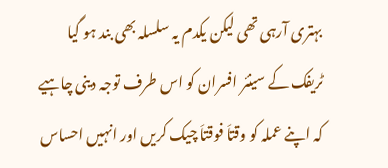بہتری آرہی تھی لیکن یکدم یہ سلسلہ بھی بند ہو گیا ٹریفک کے سینئر افسران کو اس طرف توجہ دینی چاہیے کہ اپنے عملہ کو وقتاَ فوقتاَ چیک کریں اور انہیں احساس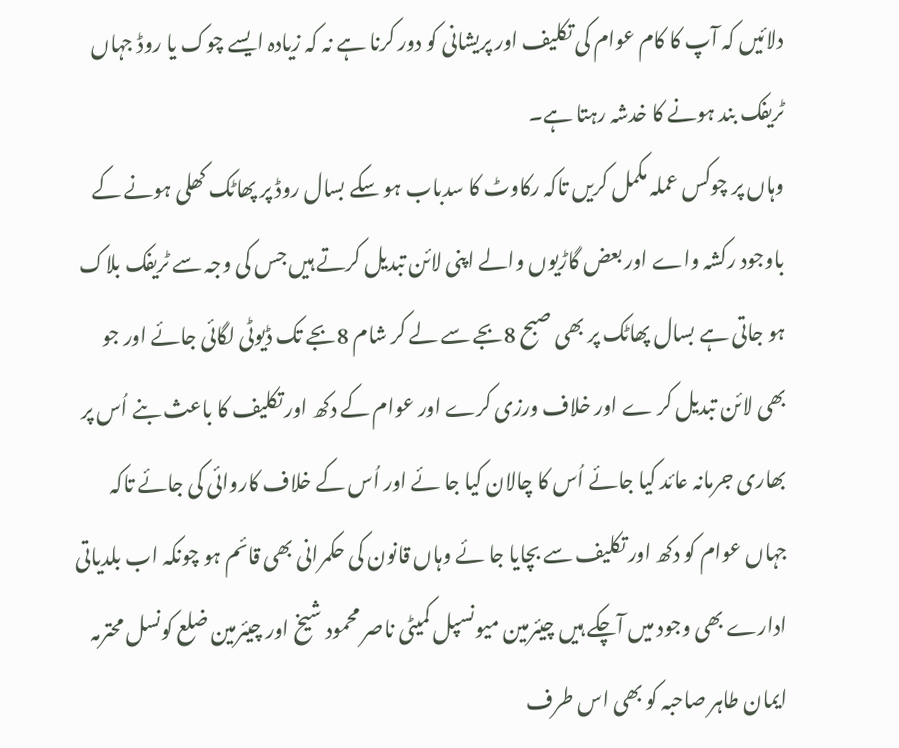دلائیں کہ آپ کا کام عوام کی تکلیف اور پریشانی کو دور کرنا ہے نہ کہ زیادہ ایسے چوک یا روڈ جہاں ٹریفک بند ہونے کا خدشہ رہتا ہے۔
وہاں پر چوکس عملہ مکمل کریں تاکہ رکاوٹ کا سدباب ہو سکے بسال روڈ پر پھاٹک کھلی ہونے کے باوجود رکشہ واے اور بعض گاڑیوں والے اپنی لائن تبدیل کرتے ہیں جس کی وجہ سے ٹریفک بلاک ہو جاتی ہے بسال پھاٹک پر بھی صبح 8بجے سے لے کر شام 8بجے تک ڈیوٹی لگائی جائے اور جو بھی لائن تبدیل کر ے اور خلاف ورزی کرے اور عوام کے دکھ اور تکلیف کا باعث بنے اُس پر بھاری جرمانہ عائد کیا جائے اُس کا چالان کیا جا ئے اور اُس کے خلاف کاروائی کی جائے تاکہ جہاں عوام کو دکھ اور تکلیف سے بچایا جا ئے وہاں قانون کی حکمرانی بھی قائم ہو چونکہ اب بلدیاتی ادارے بھی وجود میں آچکے ہیں چیئرمین میونسپل کمیٹی ناصر محمود شیخ اور چیئرمین ضلع کونسل محترمہ ایمان طاہر صاحبہ کو بھی اس طرف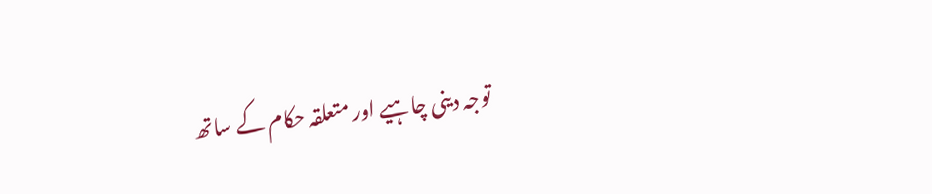توجہ دینی چاہیے اور متعلقہ حکام کے ساتھ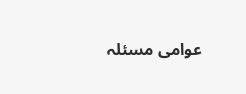عوامی مسئلہ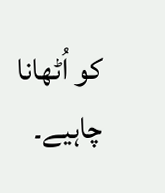کو اُٹھانا چاہیے۔